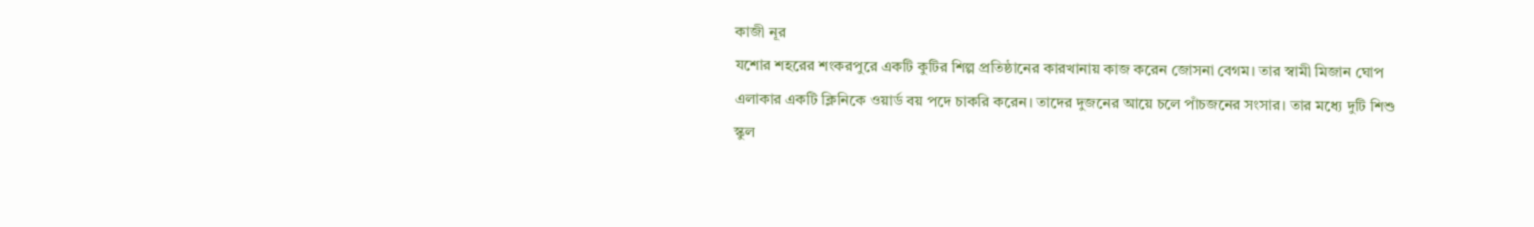কাজী নূর
যশোর শহরের শংকরপুরে একটি কুটির শিল্প প্রতিষ্ঠানের কারখানায় কাজ করেন জোসনা বেগম। তার স্বামী মিজান ঘোপ এলাকার একটি ক্লিনিকে ওয়ার্ড বয় পদে চাকরি করেন। তাদের দুজনের আয়ে চলে পাঁচজনের সংসার। তার মধ্যে দুটি শিশু স্কুল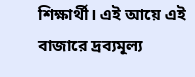শিক্ষার্থী। এই আয়ে এই বাজারে দ্রব্যমূল্য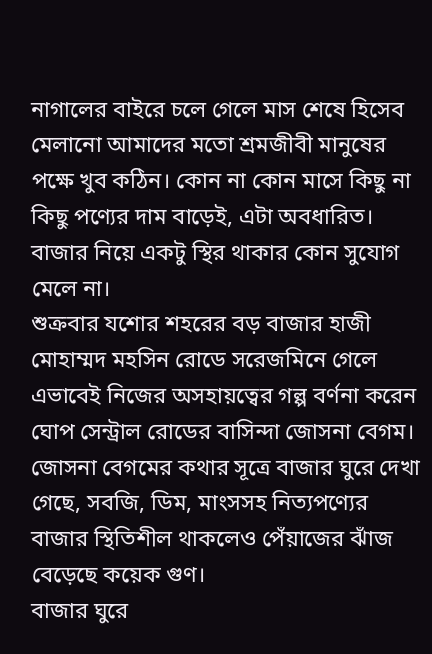নাগালের বাইরে চলে গেলে মাস শেষে হিসেব মেলানো আমাদের মতো শ্রমজীবী মানুষের পক্ষে খুব কঠিন। কোন না কোন মাসে কিছু না কিছু পণ্যের দাম বাড়েই, এটা অবধারিত। বাজার নিয়ে একটু স্থির থাকার কোন সুযোগ মেলে না।
শুক্রবার যশোর শহরের বড় বাজার হাজী মোহাম্মদ মহসিন রোডে সরেজমিনে গেলে এভাবেই নিজের অসহায়ত্বের গল্প বর্ণনা করেন ঘোপ সেন্ট্রাল রোডের বাসিন্দা জোসনা বেগম। জোসনা বেগমের কথার সূত্রে বাজার ঘুরে দেখা গেছে, সবজি, ডিম, মাংসসহ নিত্যপণ্যের বাজার স্থিতিশীল থাকলেও পেঁয়াজের ঝাঁজ বেড়েছে কয়েক গুণ।
বাজার ঘুরে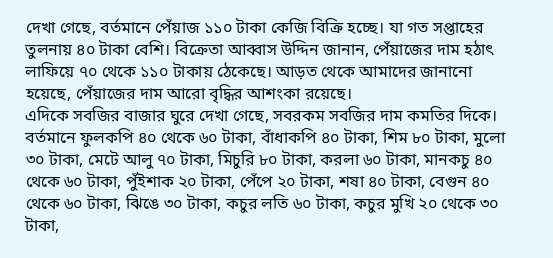দেখা গেছে, বর্তমানে পেঁয়াজ ১১০ টাকা কেজি বিক্রি হচ্ছে। যা গত সপ্তাহের তুলনায় ৪০ টাকা বেশি। বিক্রেতা আব্বাস উদ্দিন জানান, পেঁয়াজের দাম হঠাৎ লাফিয়ে ৭০ থেকে ১১০ টাকায় ঠেকেছে। আড়ত থেকে আমাদের জানানো হয়েছে, পেঁয়াজের দাম আরো বৃদ্ধির আশংকা রয়েছে।
এদিকে সবজির বাজার ঘুরে দেখা গেছে, সবরকম সবজির দাম কমতির দিকে। বর্তমানে ফুলকপি ৪০ থেকে ৬০ টাকা, বাঁধাকপি ৪০ টাকা, শিম ৮০ টাকা, মুলো ৩০ টাকা, মেটে আলু ৭০ টাকা, মিচুরি ৮০ টাকা, করলা ৬০ টাকা, মানকচু ৪০ থেকে ৬০ টাকা, পুঁইশাক ২০ টাকা, পেঁপে ২০ টাকা, শষা ৪০ টাকা, বেগুন ৪০ থেকে ৬০ টাকা, ঝিঙে ৩০ টাকা, কচুর লতি ৬০ টাকা, কচুর মুখি ২০ থেকে ৩০ টাকা,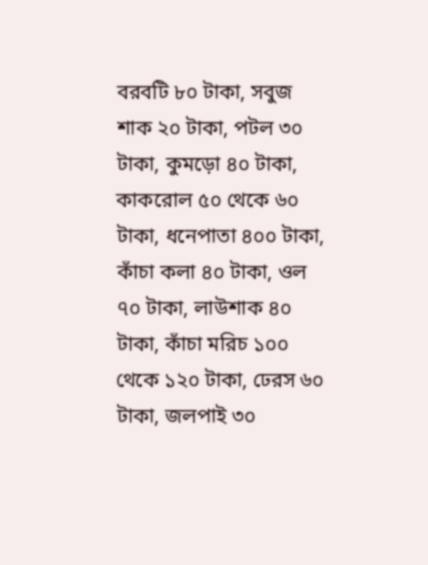বরবটি ৮০ টাকা, সবুজ শাক ২০ টাকা, পটল ৩০ টাকা, কুমড়ো ৪০ টাকা, কাকরোল ৫০ থেকে ৬০ টাকা, ধনেপাতা ৪০০ টাকা, কাঁচা কলা ৪০ টাকা, ওল ৭০ টাকা, লাউশাক ৪০ টাকা, কাঁচা মরিচ ১০০ থেকে ১২০ টাকা, ঢেরস ৬০ টাকা, জলপাই ৩০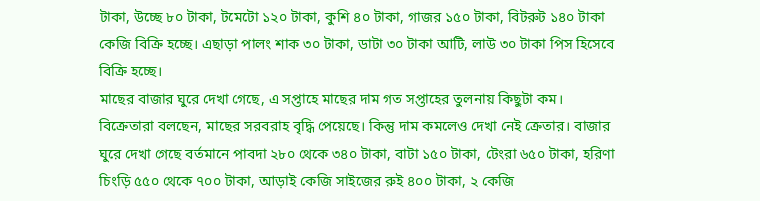টাকা, উচ্ছে ৮০ টাকা, টমেটো ১২০ টাকা, কুশি ৪০ টাকা, গাজর ১৫০ টাকা, বিটরুট ১৪০ টাকা কেজি বিক্রি হচ্ছে। এছাড়া পালং শাক ৩০ টাকা, ডাটা ৩০ টাকা আটি, লাউ ৩০ টাকা পিস হিসেবে বিক্রি হচ্ছে।
মাছের বাজার ঘুরে দেখা গেছে, এ সপ্তাহে মাছের দাম গত সপ্তাহের তুলনায় কিছুটা কম। বিক্রেতারা বলছেন, মাছের সরবরাহ বৃদ্ধি পেয়েছে। কিন্তু দাম কমলেও দেখা নেই ক্রেতার। বাজার ঘুরে দেখা গেছে বর্তমানে পাবদা ২৮০ থেকে ৩৪০ টাকা, বাটা ১৫০ টাকা, টেংরা ৬৫০ টাকা, হরিণা চিংড়ি ৫৫০ থেকে ৭০০ টাকা, আড়াই কেজি সাইজের রুই ৪০০ টাকা, ২ কেজি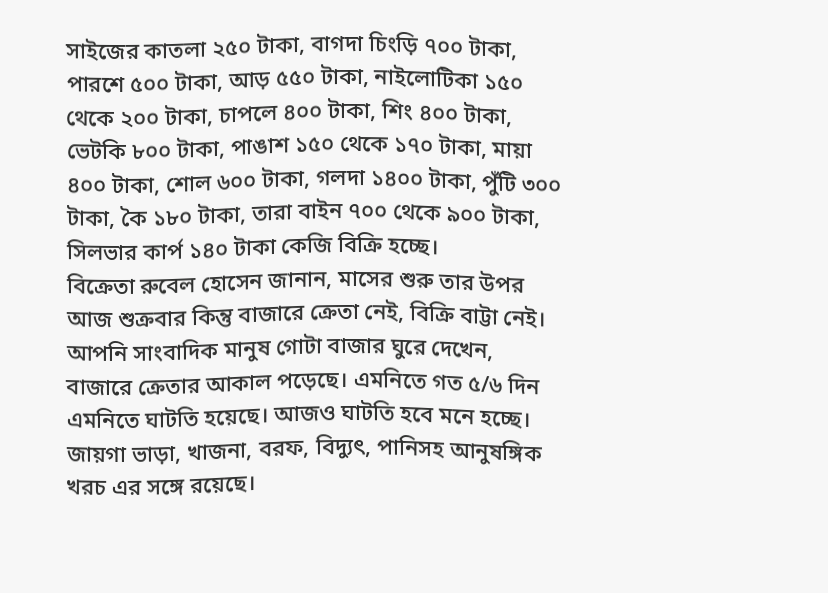সাইজের কাতলা ২৫০ টাকা, বাগদা চিংড়ি ৭০০ টাকা, পারশে ৫০০ টাকা, আড় ৫৫০ টাকা, নাইলোটিকা ১৫০ থেকে ২০০ টাকা, চাপলে ৪০০ টাকা, শিং ৪০০ টাকা, ভেটকি ৮০০ টাকা, পাঙাশ ১৫০ থেকে ১৭০ টাকা, মায়া ৪০০ টাকা, শোল ৬০০ টাকা, গলদা ১৪০০ টাকা, পুঁটি ৩০০ টাকা, কৈ ১৮০ টাকা, তারা বাইন ৭০০ থেকে ৯০০ টাকা, সিলভার কার্প ১৪০ টাকা কেজি বিক্রি হচ্ছে।
বিক্রেতা রুবেল হোসেন জানান, মাসের শুরু তার উপর আজ শুক্রবার কিন্তু বাজারে ক্রেতা নেই, বিক্রি বাট্টা নেই। আপনি সাংবাদিক মানুষ গোটা বাজার ঘুরে দেখেন, বাজারে ক্রেতার আকাল পড়েছে। এমনিতে গত ৫/৬ দিন এমনিতে ঘাটতি হয়েছে। আজও ঘাটতি হবে মনে হচ্ছে। জায়গা ভাড়া, খাজনা, বরফ, বিদ্যুৎ, পানিসহ আনুষঙ্গিক খরচ এর সঙ্গে রয়েছে।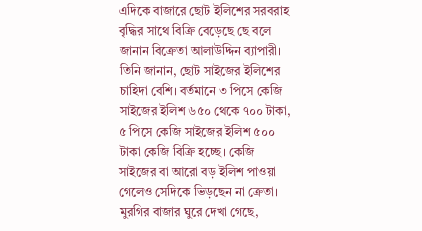এদিকে বাজারে ছোট ইলিশের সরবরাহ বৃদ্ধির সাথে বিক্রি বেড়েছে ছে বলে জানান বিক্রেতা আলাউদ্দিন ব্যাপারী। তিনি জানান, ছোট সাইজের ইলিশের চাহিদা বেশি। বর্তমানে ৩ পিসে কেজি সাইজের ইলিশ ৬৫০ থেকে ৭০০ টাকা, ৫ পিসে কেজি সাইজের ইলিশ ৫০০ টাকা কেজি বিক্রি হচ্ছে। কেজি সাইজের বা আরো বড় ইলিশ পাওয়া গেলেও সেদিকে ভিড়ছেন না ক্রেতা।
মুরগির বাজার ঘুরে দেখা গেছে,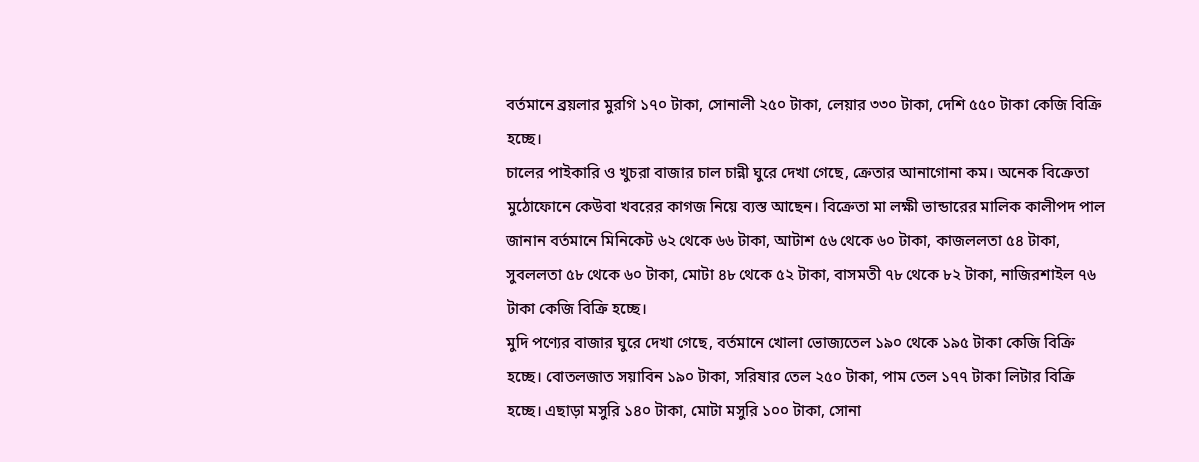বর্তমানে ব্রয়লার মুরগি ১৭০ টাকা, সোনালী ২৫০ টাকা, লেয়ার ৩৩০ টাকা, দেশি ৫৫০ টাকা কেজি বিক্রি হচ্ছে।
চালের পাইকারি ও খুচরা বাজার চাল চান্নী ঘুরে দেখা গেছে, ক্রেতার আনাগোনা কম। অনেক বিক্রেতা মুঠোফোনে কেউবা খবরের কাগজ নিয়ে ব্যস্ত আছেন। বিক্রেতা মা লক্ষী ভান্ডারের মালিক কালীপদ পাল জানান বর্তমানে মিনিকেট ৬২ থেকে ৬৬ টাকা, আটাশ ৫৬ থেকে ৬০ টাকা, কাজললতা ৫৪ টাকা, সুবললতা ৫৮ থেকে ৬০ টাকা, মোটা ৪৮ থেকে ৫২ টাকা, বাসমতী ৭৮ থেকে ৮২ টাকা, নাজিরশাইল ৭৬ টাকা কেজি বিক্রি হচ্ছে।
মুদি পণ্যের বাজার ঘুরে দেখা গেছে, বর্তমানে খোলা ভোজ্যতেল ১৯০ থেকে ১৯৫ টাকা কেজি বিক্রি হচ্ছে। বোতলজাত সয়াবিন ১৯০ টাকা, সরিষার তেল ২৫০ টাকা, পাম তেল ১৭৭ টাকা লিটার বিক্রি হচ্ছে। এছাড়া মসুরি ১৪০ টাকা, মোটা মসুরি ১০০ টাকা, সোনা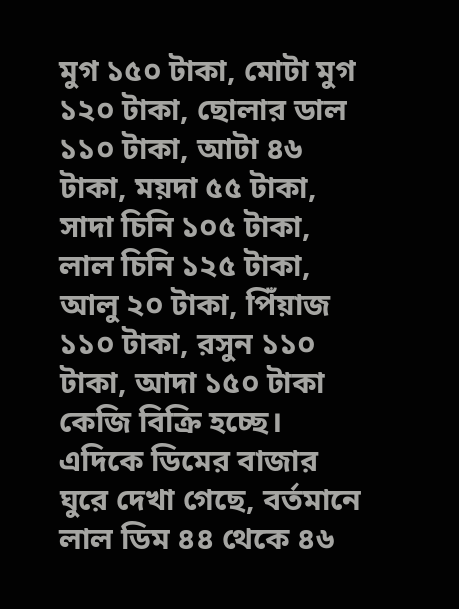মুগ ১৫০ টাকা, মোটা মুগ ১২০ টাকা, ছোলার ডাল ১১০ টাকা, আটা ৪৬ টাকা, ময়দা ৫৫ টাকা, সাদা চিনি ১০৫ টাকা, লাল চিনি ১২৫ টাকা, আলু ২০ টাকা, পিঁয়াজ ১১০ টাকা, রসুন ১১০ টাকা, আদা ১৫০ টাকা কেজি বিক্রি হচ্ছে।
এদিকে ডিমের বাজার ঘুরে দেখা গেছে, বর্তমানে লাল ডিম ৪৪ থেকে ৪৬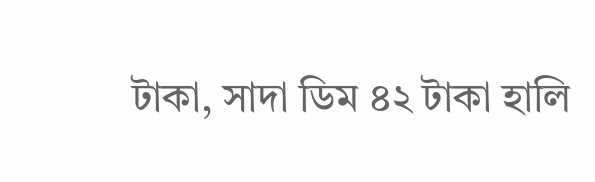টাকা, সাদা ডিম ৪২ টাকা হালি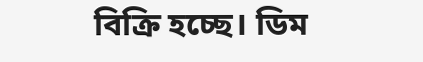বিক্রি হচ্ছে। ডিম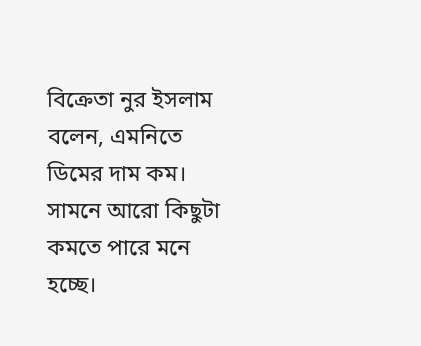বিক্রেতা নুর ইসলাম বলেন, এমনিতে ডিমের দাম কম। সামনে আরো কিছুটা কমতে পারে মনে হচ্ছে।